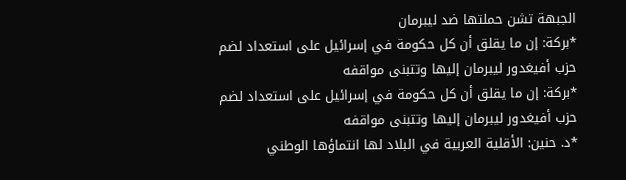الجبهة تشن حملتها ضد ليبرمان
*بركة: إن ما يقلق أن كل حكومة في إسرائيل على استعداد لضم حزب أفيغدور ليبرمان إليها وتتبنى مواقفه
*بركة: إن ما يقلق أن كل حكومة في إسرائيل على استعداد لضم حزب أفيغدور ليبرمان إليها وتتبنى مواقفه
*د. حنين: الأقلية العربية في البلاد لها انتماؤها الوطني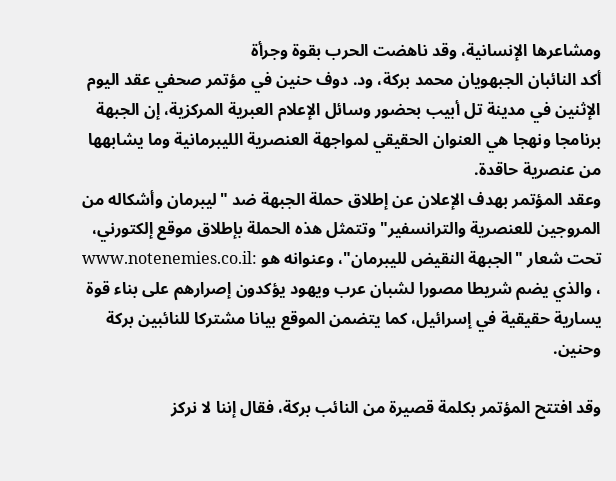ومشاعرها الإنسانية، وقد ناهضت الحرب بقوة وجرأة
أكد النائبان الجبهويان محمد بركة، ود. دوف حنين في مؤتمر صحفي عقد اليوم الإثنين في مدينة تل أبيب بحضور وسائل الإعلام العبرية المركزية، إن الجبهة برنامجا ونهجا هي العنوان الحقيقي لمواجهة العنصرية الليبرمانية وما يشابهها من عنصرية حاقدة.
وعقد المؤتمر بهدف الإعلان عن إطلاق حملة الجبهة ضد "ليبرمان وأشكاله من المروجين للعنصرية والترانسفير" وتتمثل هذه الحملة بإطلاق موقع إلكتورني، تحت شعار "الجبهة النقيض لليبرمان"، وعنوانه هو :www.notenemies.co.il ، والذي يضم شريطا مصورا لشبان عرب ويهود يؤكدون إصرارهم على بناء قوة يسارية حقيقية في إسرائيل، كما يتضمن الموقع بيانا مشتركا للنائبين بركة وحنين.

وقد افتتح المؤتمر بكلمة قصيرة من النائب بركة، فقال إننا لا نركز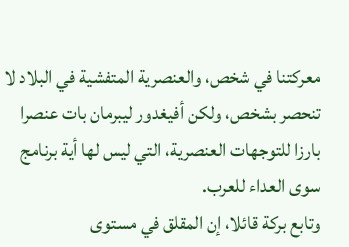معركتنا في شخص، والعنصرية المتفشية في البلاد لا تنحصر بشخص، ولكن أفيغدور ليبرمان بات عنصرا بارزا للتوجهات العنصرية، التي ليس لها أية برنامج سوى العداء للعرب.
وتابع بركة قائلا، إن المقلق في مستوى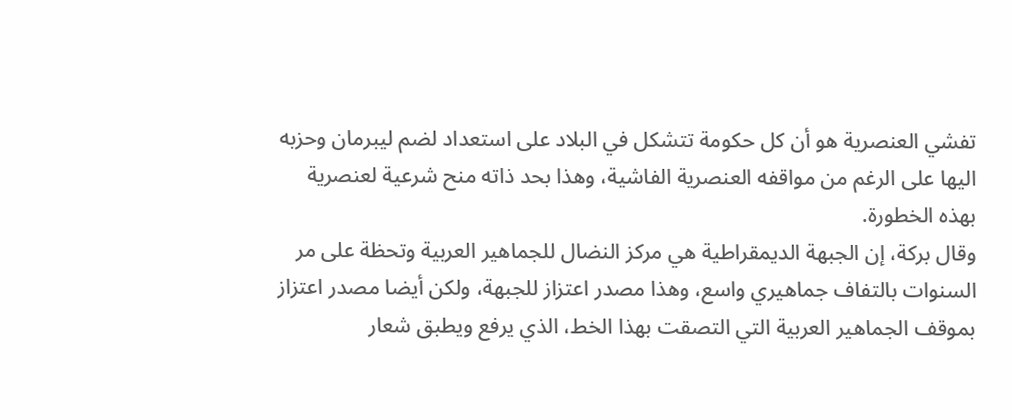تفشي العنصرية هو أن كل حكومة تتشكل في البلاد على استعداد لضم ليبرمان وحزبه اليها على الرغم من مواقفه العنصرية الفاشية، وهذا بحد ذاته منح شرعية لعنصرية بهذه الخطورة.
وقال بركة، إن الجبهة الديمقراطية هي مركز النضال للجماهير العربية وتحظة على مر السنوات بالتفاف جماهيري واسع، وهذا مصدر اعتزاز للجبهة، ولكن أيضا مصدر اعتزاز بموقف الجماهير العربية التي التصقت بهذا الخط، الذي يرفع ويطبق شعار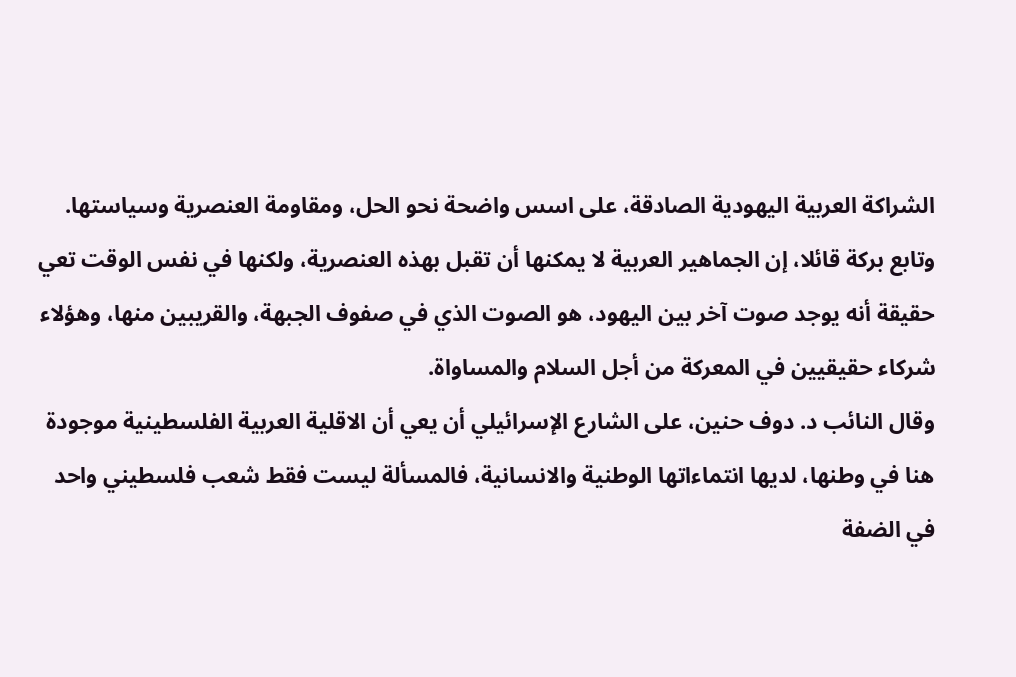الشراكة العربية اليهودية الصادقة، على اسس واضحة نحو الحل، ومقاومة العنصرية وسياستها.
وتابع بركة قائلا، إن الجماهير العربية لا يمكنها أن تقبل بهذه العنصرية، ولكنها في نفس الوقت تعي حقيقة أنه يوجد صوت آخر بين اليهود، هو الصوت الذي في صفوف الجبهة، والقريبين منها، وهؤلاء شركاء حقيقيين في المعركة من أجل السلام والمساواة.
وقال النائب د. دوف حنين، على الشارع الإسرائيلي أن يعي أن الاقلية العربية الفلسطينية موجودة هنا في وطنها، لديها انتماءاتها الوطنية والانسانية، فالمسألة ليست فقط شعب فلسطيني واحد في الضفة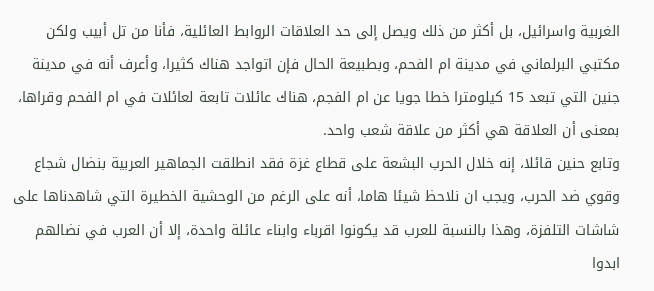الغربية واسرائيل، بل أكثر من ذلك ويصل إلى حد العلاقات الروابط العائلية، فأنا من تل أبيب ولكن مكتبي البرلماني في مدينة ام الفحم، وبطبيعة الحال فإن اتواجد هناك كثيرا، وأعرف أنه في مدينة جنين التي تبعد 15 كيلومترا خطا جويا عن ام الفجم، هناك عائلات تابعة لعائلات في ام الفحم وقراها، بمعنى أن العلاقة هي أكثر من علاقة شعب واحد.
وتابع حنين قائلا، إنه خلال الحرب البشعة على قطاع غزة فقد انطلقت الجماهير العربية بنضال شجاع وقوي ضد الحرب، ويجب ان نلاحظ شيئا هاما، أنه على الرغم من الوحشية الخطيرة التي شاهدناها على شاشات التلفزة، وهذا بالنسبة للعرب قد يكونوا اقرباء وابناء عائلة واحدة، إلا أن العرب في نضالهم ابدوا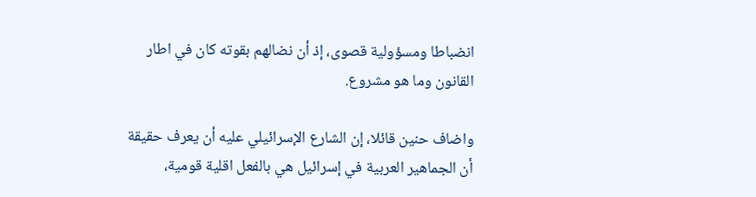انضباطا ومسؤولية قصوى، إذ أن نضالهم بقوته كان في اطار القانون وما هو مشروع.

واضاف حنين قائلا، إن الشارع الإسرائيلي عليه أن يعرف حقيقة أن الجماهير العربية في إسرائيل هي بالفعل اقلية قومية،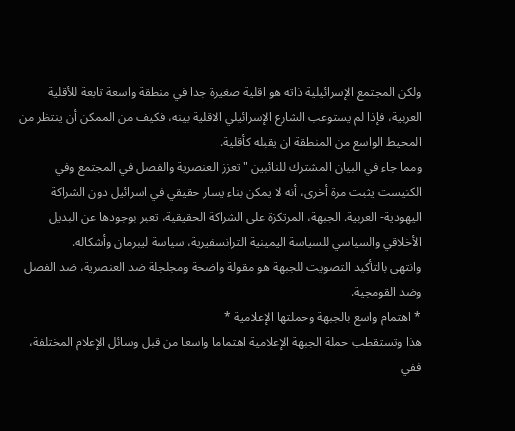ولكن المجتمع الإسرائيلية ذاته هو اقلية صغيرة جدا في منطقة واسعة تابعة للأقلية العربية، فإذا لم يستوعب الشارع الإسرائيلي الاقلية بينه، فكيف من الممكن أن ينتظر من المحيط الواسع من المنطقة ان يقبله كأقلية.
ومما جاء في البيان المشترك للنائبين "تعزز العنصرية والفصل في المجتمع وفي الكنيست يثبت مرة أخرى، أنه لا يمكن بناء يسار حقيقي في اسرائيل دون الشراكة اليهودية- العربية. الجبهة، المرتكزة على الشراكة الحقيقية، تعبر بوجودها عن البديل الأخلاقي والسياسي للسياسة اليمينية الترانسفيرية، سياسة ليبرمان وأشكاله.
وانتهى بالتأكيد التصويت للجبهة هو مقولة واضحة ومجلجلة ضد العنصرية، ضد الفصل وضد القومجية.
* اهتمام واسع بالجبهة وحملتها الإعلامية *
هذا وتستقطب حملة الجبهة الإعلامية اهتماما واسعا من قبل وسائل الإعلام المختلفة، ففي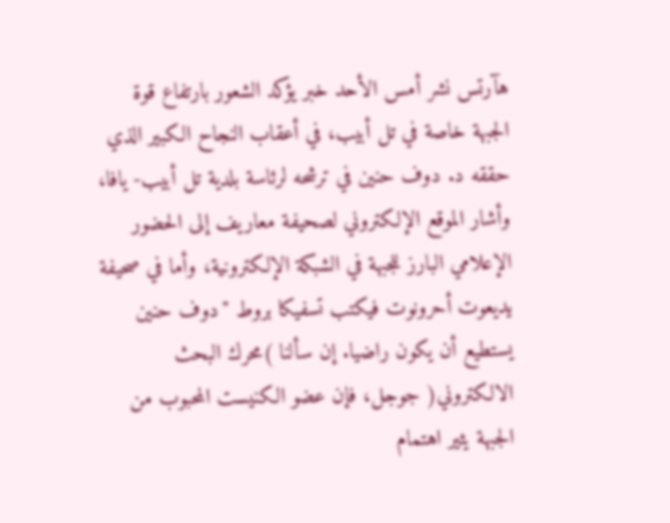هآرتس نشر أمس الأحد خبر يؤكد الشعور بارتفاع قوة الجبهة خاصة في تل أبيب، في أعقاب النجاح الكبير الذي حققه د. دوف حنين في ترشحه لرئاسة بلدية تل أبيب- يافا، وأشار الموقع الإلكتروني لصحيفة معاريف إلى الحضور الإعلامي البارز للجبهة في الشبكة الإلكترونية، وأما في صحيفة يديعوت أحرونوت فيكتب تسفيكا بروط "دوف حنين يستطيع أن يكون راضيا. إن سألنا )محرك البحث الالكتروني( جوجل، فإن عضو الكنيست المحبوب من الجبهة يثير اهتمام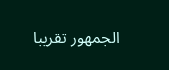الجمهور تقريبا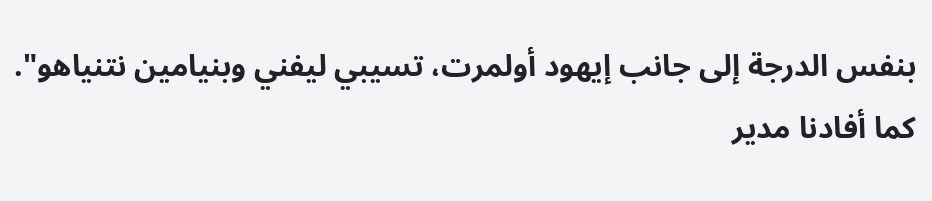بنفس الدرجة إلى جانب إيهود أولمرت، تسيبي ليفني وبنيامين نتنياهو".
كما أفادنا مدير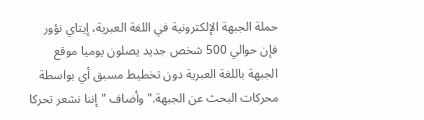حملة الجبهة الإلكترونية في اللغة العبرية، إيتاي نؤور فإن حوالي 500 شخص جديد يصلون يوميا موقع الجبهة باللغة العبرية دون تخطيط مسبق أي بواسطة محركات البحث عن الجبهة." وأضاف "إننا نشعر تحركا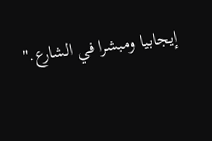إيجابيا ومبشرا في الشارع."